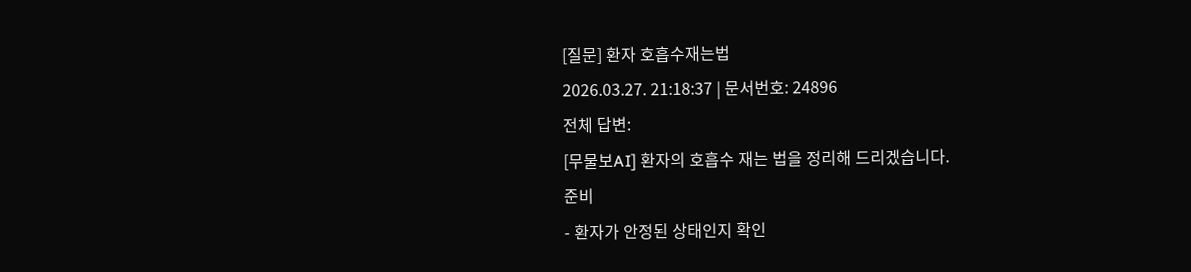[질문] 환자 호흡수재는법
2026.03.27. 21:18:37 | 문서번호: 24896
전체 답변:
[무물보AI] 환자의 호흡수 재는 법을 정리해 드리겠습니다.
준비
- 환자가 안정된 상태인지 확인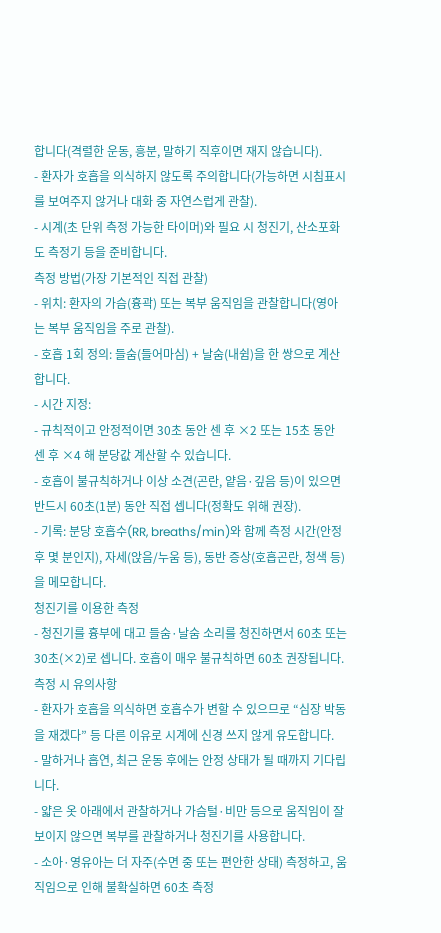합니다(격렬한 운동, 흥분, 말하기 직후이면 재지 않습니다).
- 환자가 호흡을 의식하지 않도록 주의합니다(가능하면 시침표시를 보여주지 않거나 대화 중 자연스럽게 관찰).
- 시계(초 단위 측정 가능한 타이머)와 필요 시 청진기, 산소포화도 측정기 등을 준비합니다.
측정 방법(가장 기본적인 직접 관찰)
- 위치: 환자의 가슴(흉곽) 또는 복부 움직임을 관찰합니다(영아는 복부 움직임을 주로 관찰).
- 호흡 1회 정의: 들숨(들어마심) + 날숨(내쉼)을 한 쌍으로 계산합니다.
- 시간 지정:
- 규칙적이고 안정적이면 30초 동안 센 후 ×2 또는 15초 동안 센 후 ×4 해 분당값 계산할 수 있습니다.
- 호흡이 불규칙하거나 이상 소견(곤란, 얕음·깊음 등)이 있으면 반드시 60초(1분) 동안 직접 셉니다(정확도 위해 권장).
- 기록: 분당 호흡수(RR, breaths/min)와 함께 측정 시간(안정 후 몇 분인지), 자세(앉음/누움 등), 동반 증상(호흡곤란, 청색 등)을 메모합니다.
청진기를 이용한 측정
- 청진기를 흉부에 대고 들숨·날숨 소리를 청진하면서 60초 또는 30초(×2)로 셉니다. 호흡이 매우 불규칙하면 60초 권장됩니다.
측정 시 유의사항
- 환자가 호흡을 의식하면 호흡수가 변할 수 있으므로 “심장 박동을 재겠다” 등 다른 이유로 시계에 신경 쓰지 않게 유도합니다.
- 말하거나 흡연, 최근 운동 후에는 안정 상태가 될 때까지 기다립니다.
- 얇은 옷 아래에서 관찰하거나 가슴털·비만 등으로 움직임이 잘 보이지 않으면 복부를 관찰하거나 청진기를 사용합니다.
- 소아·영유아는 더 자주(수면 중 또는 편안한 상태) 측정하고, 움직임으로 인해 불확실하면 60초 측정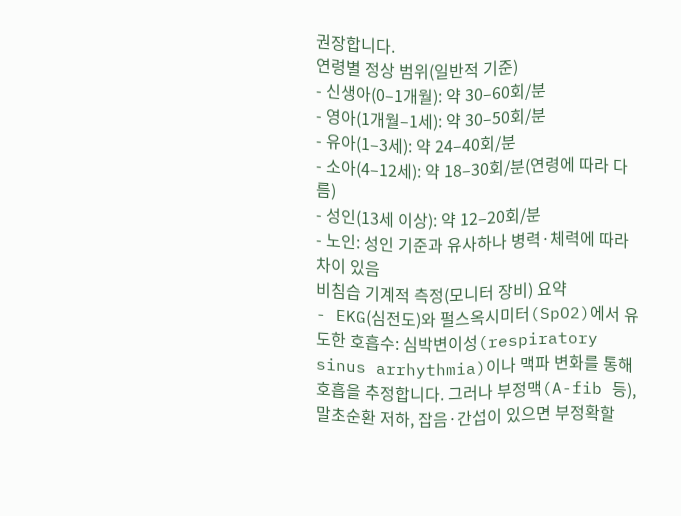권장합니다.
연령별 정상 범위(일반적 기준)
- 신생아(0–1개월): 약 30–60회/분
- 영아(1개월–1세): 약 30–50회/분
- 유아(1–3세): 약 24–40회/분
- 소아(4–12세): 약 18–30회/분(연령에 따라 다름)
- 성인(13세 이상): 약 12–20회/분
- 노인: 성인 기준과 유사하나 병력·체력에 따라 차이 있음
비침습 기계적 측정(모니터 장비) 요약
- EKG(심전도)와 펄스옥시미터(SpO2)에서 유도한 호흡수: 심박변이성(respiratory sinus arrhythmia)이나 맥파 변화를 통해 호흡을 추정합니다. 그러나 부정맥(A-fib 등), 말초순환 저하, 잡음·간섭이 있으면 부정확할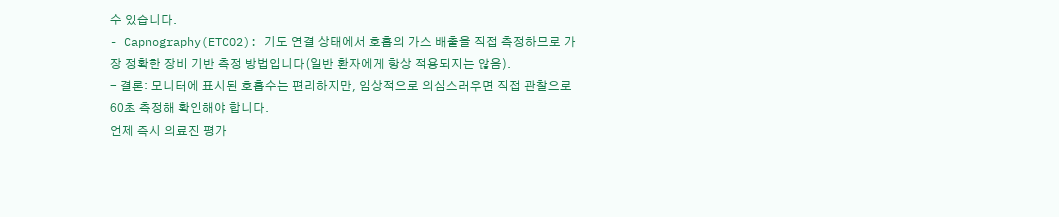수 있습니다.
- Capnography(ETCO2): 기도 연결 상태에서 호흡의 가스 배출을 직접 측정하므로 가장 정확한 장비 기반 측정 방법입니다(일반 환자에게 항상 적용되지는 않음).
- 결론: 모니터에 표시된 호흡수는 편리하지만, 임상적으로 의심스러우면 직접 관찰으로 60초 측정해 확인해야 합니다.
언제 즉시 의료진 평가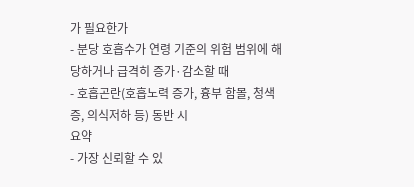가 필요한가
- 분당 호흡수가 연령 기준의 위험 범위에 해당하거나 급격히 증가·감소할 때
- 호흡곤란(호흡노력 증가, 흉부 함몰, 청색증, 의식저하 등) 동반 시
요약
- 가장 신뢰할 수 있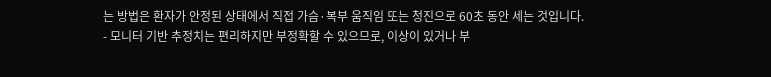는 방법은 환자가 안정된 상태에서 직접 가슴·복부 움직임 또는 청진으로 60초 동안 세는 것입니다.
- 모니터 기반 추정치는 편리하지만 부정확할 수 있으므로, 이상이 있거나 부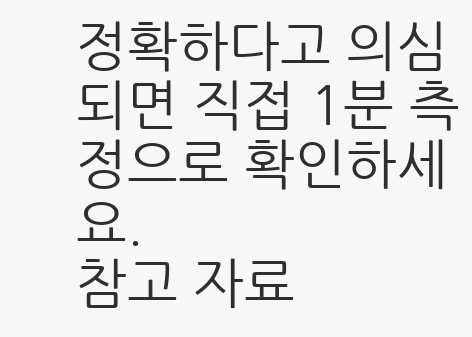정확하다고 의심되면 직접 1분 측정으로 확인하세요.
참고 자료